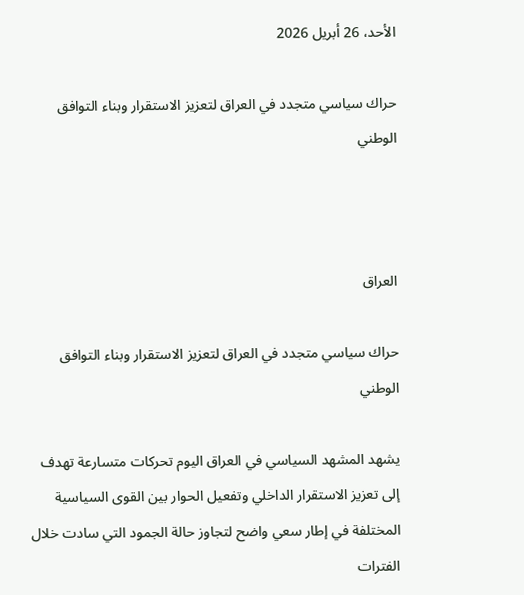الأحد، 26 أبريل 2026

حراك سياسي متجدد في العراق لتعزيز الاستقرار وبناء التوافق الوطني



العراق

حراك سياسي متجدد في العراق لتعزيز الاستقرار وبناء التوافق الوطني

يشهد المشهد السياسي في العراق اليوم تحركات متسارعة تهدف إلى تعزيز الاستقرار الداخلي وتفعيل الحوار بين القوى السياسية المختلفة في إطار سعي واضح لتجاوز حالة الجمود التي سادت خلال الفترات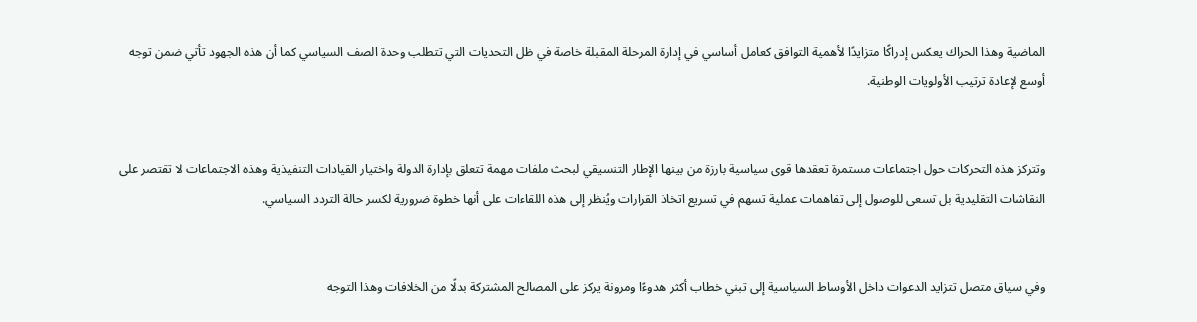الماضية وهذا الحراك يعكس إدراكًا متزايدًا لأهمية التوافق كعامل أساسي في إدارة المرحلة المقبلة خاصة في ظل التحديات التي تتطلب وحدة الصف السياسي كما أن هذه الجهود تأتي ضمن توجه أوسع لإعادة ترتيب الأولويات الوطنية.


وتتركز هذه التحركات حول اجتماعات مستمرة تعقدها قوى سياسية بارزة من بينها الإطار التنسيقي لبحث ملفات مهمة تتعلق بإدارة الدولة واختيار القيادات التنفيذية وهذه الاجتماعات لا تقتصر على النقاشات التقليدية بل تسعى للوصول إلى تفاهمات عملية تسهم في تسريع اتخاذ القرارات ويُنظر إلى هذه اللقاءات على أنها خطوة ضرورية لكسر حالة التردد السياسي.


وفي سياق متصل تتزايد الدعوات داخل الأوساط السياسية إلى تبني خطاب أكثر هدوءًا ومرونة يركز على المصالح المشتركة بدلًا من الخلافات وهذا التوجه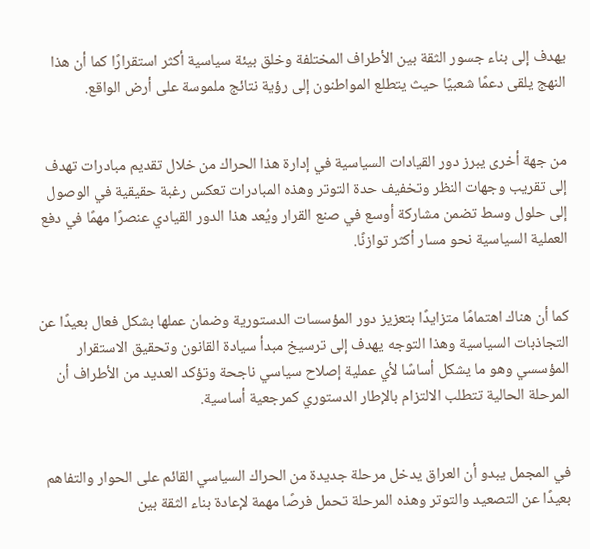يهدف إلى بناء جسور الثقة بين الأطراف المختلفة وخلق بيئة سياسية أكثر استقرارًا كما أن هذا النهج يلقى دعمًا شعبيًا حيث يتطلع المواطنون إلى رؤية نتائج ملموسة على أرض الواقع.


من جهة أخرى يبرز دور القيادات السياسية في إدارة هذا الحراك من خلال تقديم مبادرات تهدف إلى تقريب وجهات النظر وتخفيف حدة التوتر وهذه المبادرات تعكس رغبة حقيقية في الوصول إلى حلول وسط تضمن مشاركة أوسع في صنع القرار ويُعد هذا الدور القيادي عنصرًا مهمًا في دفع العملية السياسية نحو مسار أكثر توازنًا.


كما أن هناك اهتمامًا متزايدًا بتعزيز دور المؤسسات الدستورية وضمان عملها بشكل فعال بعيدًا عن التجاذبات السياسية وهذا التوجه يهدف إلى ترسيخ مبدأ سيادة القانون وتحقيق الاستقرار المؤسسي وهو ما يشكل أساسًا لأي عملية إصلاح سياسي ناجحة وتؤكد العديد من الأطراف أن المرحلة الحالية تتطلب الالتزام بالإطار الدستوري كمرجعية أساسية.


في المجمل يبدو أن العراق يدخل مرحلة جديدة من الحراك السياسي القائم على الحوار والتفاهم بعيدًا عن التصعيد والتوتر وهذه المرحلة تحمل فرصًا مهمة لإعادة بناء الثقة بين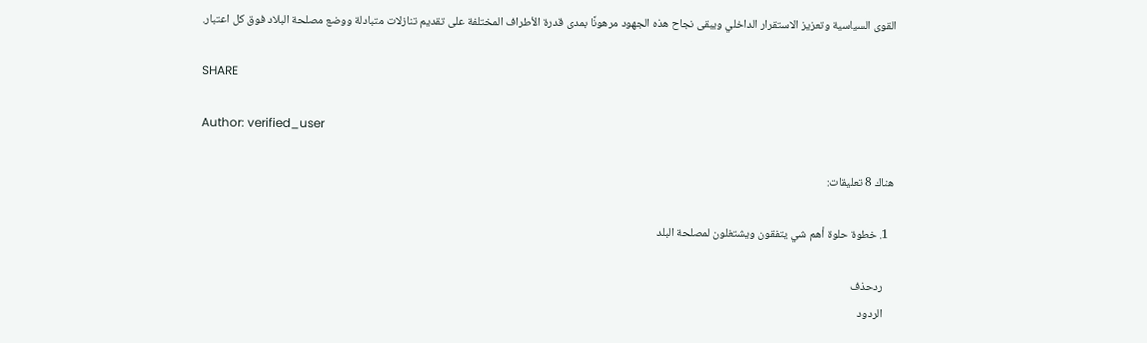القوى السياسية وتعزيز الاستقرار الداخلي ويبقى نجاح هذه الجهود مرهونًا بمدى قدرة الأطراف المختلفة على تقديم تنازلات متبادلة ووضع مصلحة البلاد فوق كل اعتبار.

SHARE

Author: verified_user

هناك 8 تعليقات:

  1. خطوة حلوة أهم شي يتفقون ويشتغلون لمصلحة البلد

    ردحذف
    الردود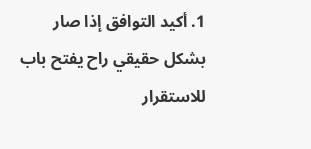1. أكيد التوافق إذا صار بشكل حقيقي راح يفتح باب للاستقرار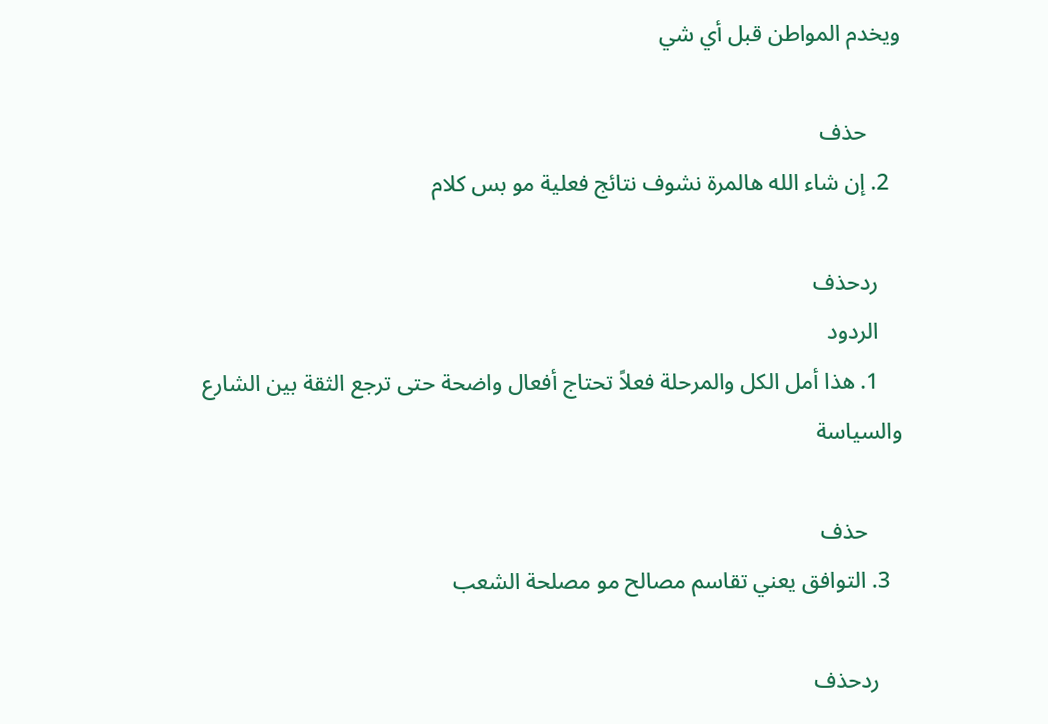ويخدم المواطن قبل أي شي

      حذف
  2. إن شاء الله هالمرة نشوف نتائج فعلية مو بس كلام

    ردحذف
    الردود
    1. هذا أمل الكل والمرحلة فعلاً تحتاج أفعال واضحة حتى ترجع الثقة بين الشارع والسياسة

      حذف
  3. التوافق يعني تقاسم مصالح مو مصلحة الشعب

    ردحذف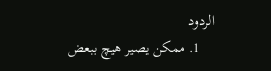الردود
    1. ممكن يصير هيچ ببعض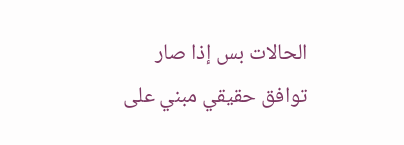الحالات بس إذا صار توافق حقيقي مبني على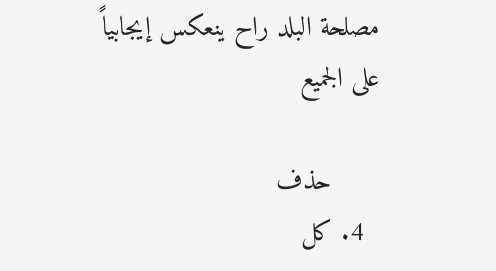مصلحة البلد راح ينعكس إيجابياً على الجميع

      حذف
  4. كل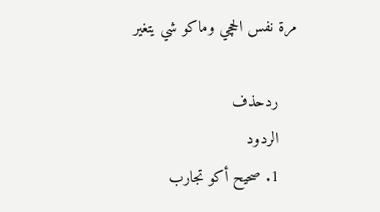مرة نفس الحچي وماكو شي يتغير

    ردحذف
    الردود
    1. صحيح أكو تجارب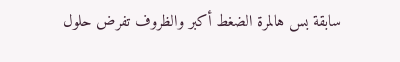سابقة بس هالمرة الضغط أكبر والظروف تفرض حلول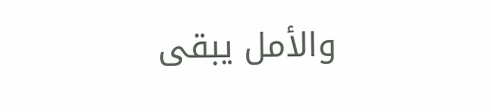والأمل يبقى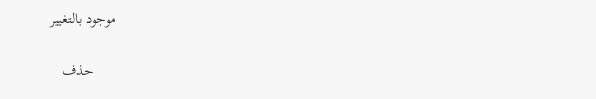موجود بالتغيير

      حذف